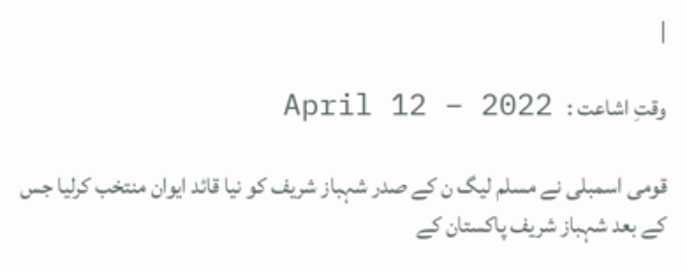|

وقتِ اشاعت :   April 12 – 2022

قومی اسمبلی نے مسلم لیگ ن کے صدر شہباز شریف کو نیا قائد ایوان منتخب کرلیا جس کے بعد شہباز شریف پاکستان کے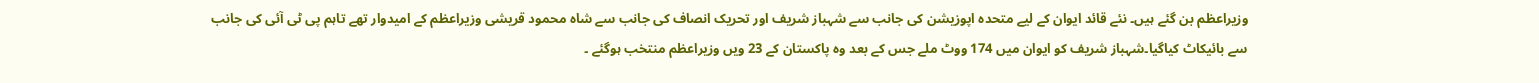وزیراعظم بن گئے ہیں۔ نئے قائد ایوان کے لیے متحدہ اپوزیشن کی جانب سے شہباز شریف اور تحریک انصاف کی جانب سے شاہ محمود قریشی وزیراعظم کے امیدوار تھے تاہم پی ٹی آئی کی جانب سے بائیکاٹ کیاگیا۔شہباز شریف کو ایوان میں 174 ووٹ ملے جس کے بعد وہ پاکستان کے 23 ویں وزیراعظم منتخب ہوگئے ۔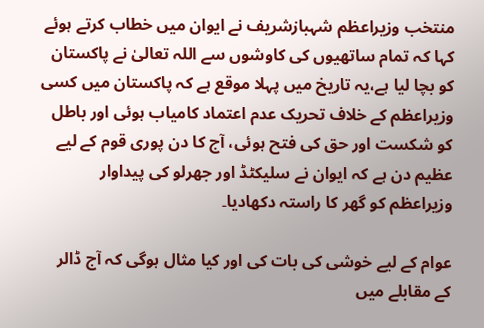منتخب وزیراعظم شہبازشریف نے ایوان میں خطاب کرتے ہوئے کہا کہ تمام ساتھیوں کی کاوشوں سے اللہ تعالیٰ نے پاکستان کو بچا لیا ہے،یہ تاریخ میں پہلا موقع ہے کہ پاکستان میں کسی وزیراعظم کے خلاف تحریک عدم اعتماد کامیاب ہوئی اور باطل کو شکست اور حق کی فتح ہوئی، آج کا دن پوری قوم کے لیے عظیم دن ہے کہ ایوان نے سلیکٹڈ اور جھرلو کی پیداوار وزیراعظم کو گھر کا راستہ دکھادیا۔

عوام کے لیے خوشی کی بات کی اور کیا مثال ہوگی کہ آج ڈالر کے مقابلے میں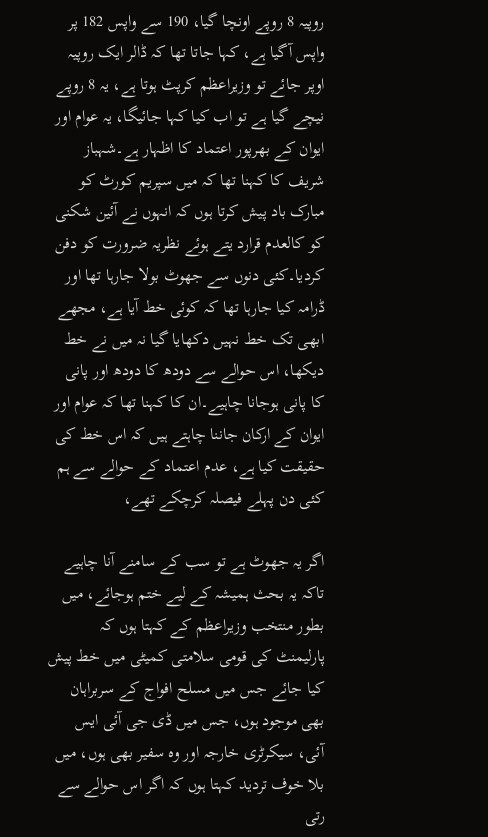روپیہ 8 روپے اونچا گیا، 190 سے واپس 182 پر واپس آگیا ہے، کہا جاتا تھا کہ ڈالر ایک روپیہ اوپر جائے تو وزیراعظم کرپٹ ہوتا ہے، یہ 8 روپے نیچے گیا ہے تو اب کیا کہا جائیگا، یہ عوام اور ایوان کے بھرپور اعتماد کا اظہار ہے۔شہباز شریف کا کہنا تھا کہ میں سپریم کورٹ کو مبارک باد پیش کرتا ہوں کہ انہوں نے آئین شکنی کو کالعدم قرارد یتے ہوئے نظریہ ضرورت کو دفن کردیا۔کئی دنوں سے جھوٹ بولا جارہا تھا اور ڈرامہ کیا جارہا تھا کہ کوئی خط آیا ہے، مجھے ابھی تک خط نہیں دکھایا گیا نہ میں نے خط دیکھا، اس حوالے سے دودھ کا دودھ اور پانی کا پانی ہوجانا چاہیے۔ان کا کہنا تھا کہ عوام اور ایوان کے ارکان جاننا چاہتے ہیں کہ اس خط کی حقیقت کیا ہے، عدم اعتماد کے حوالے سے ہم کئی دن پہلے فیصلہ کرچکے تھے،

اگر یہ جھوٹ ہے تو سب کے سامنے آنا چاہیے تاکہ یہ بحث ہمیشہ کے لیے ختم ہوجائے، میں بطور منتخب وزیراعظم کے کہتا ہوں کہ پارلیمنٹ کی قومی سلامتی کمیٹی میں خط پیش کیا جائے جس میں مسلح افواج کے سربراہان بھی موجود ہوں، جس میں ڈی جی آئی ایس آئی، سیکرٹری خارجہ اور وہ سفیر بھی ہوں، میں بلا خوف تردید کہتا ہوں کہ اگر اس حوالے سے رتی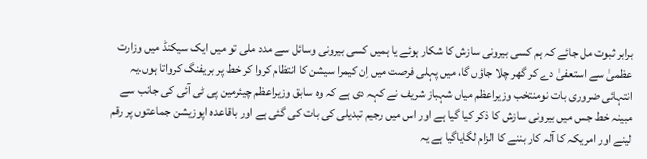برابر ثبوت مل جائے کہ ہم کسی بیرونی سازش کا شکار ہوئے یا ہمیں کسی بیرونی وسائل سے مدد ملی تو میں ایک سیکنڈ میں وزارت عظمیٰ سے استعفیٰ دے کر گھر چلا جاؤں گا، میں پہلی فرصت میں اِن کیمرا سیشن کا انتظام کروا کر خط پر بریفنگ کرواتا ہوں۔یہ انتہائی ضروری بات نومنتخب وزیراعظم میاں شہباز شریف نے کہہ دی ہے کہ وہ سابق وزیراعظم چیئرمین پی ٹی آئی کی جانب سے مبینہ خط جس میں بیرونی سازش کا ذکر کیا گیا ہے اور اس میں رجیم تبدیلی کی بات کی گئی ہے اور باقاعدہ اپوزیشن جماعتوں پر رقم لینے اور امریکہ کا آلہ کار بننے کا الزام لگایاگیا ہے یہ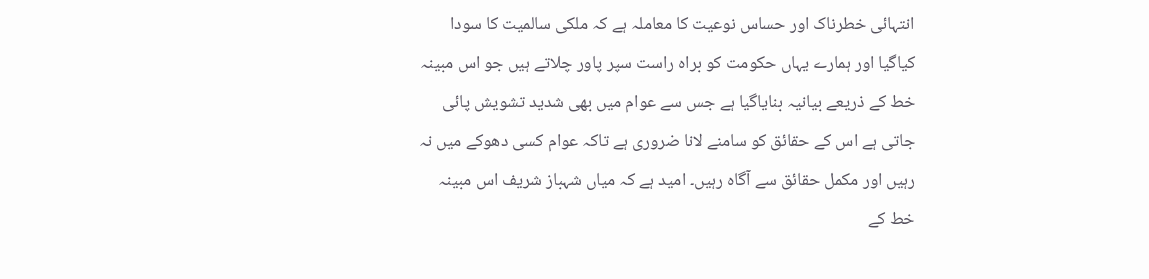انتہائی خطرناک اور حساس نوعیت کا معاملہ ہے کہ ملکی سالمیت کا سودا کیاگیا اور ہمارے یہاں حکومت کو براہ راست سپر پاور چلاتے ہیں جو اس مبینہ خط کے ذریعے بیانیہ بنایاگیا ہے جس سے عوام میں بھی شدید تشویش پائی جاتی ہے اس کے حقائق کو سامنے لانا ضروری ہے تاکہ عوام کسی دھوکے میں نہ رہیں اور مکمل حقائق سے آگاہ رہیں۔ امید ہے کہ میاں شہباز شریف اس مبینہ خط کے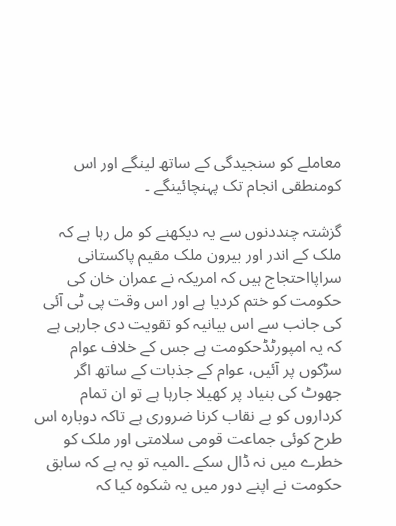معاملے کو سنجیدگی کے ساتھ لینگے اور اس کومنطقی انجام تک پہنچائینگے ۔

گزشتہ چنددنوں سے یہ دیکھنے کو مل رہا ہے کہ ملک کے اندر اور بیرون ملک مقیم پاکستانی سراپااحتجاج ہیں کہ امریکہ نے عمران خان کی حکومت کو ختم کردیا ہے اور اس وقت پی ٹی آئی کی جانب سے اس بیانیہ کو تقویت دی جارہی ہے کہ یہ امپورٹڈحکومت ہے جس کے خلاف عوام سڑکوں پر آئیں، عوام کے جذبات کے ساتھ اگر جھوٹ کی بنیاد پر کھیلا جارہا ہے تو ان تمام کرداروں کو بے نقاب کرنا ضروری ہے تاکہ دوبارہ اس طرح کوئی جماعت قومی سلامتی اور ملک کو خطرے میں نہ ڈال سکے ۔المیہ تو یہ ہے کہ سابق حکومت نے اپنے دور میں یہ شکوہ کیا کہ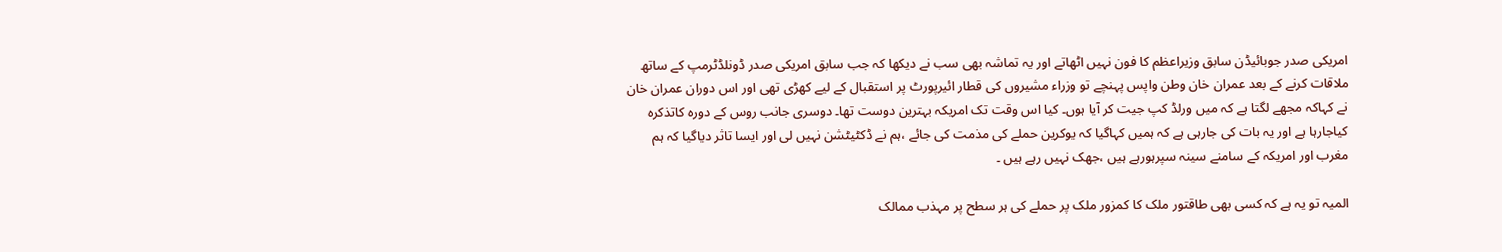امریکی صدر جوبائیڈن سابق وزیراعظم کا فون نہیں اٹھاتے اور یہ تماشہ بھی سب نے دیکھا کہ جب سابق امریکی صدر ڈونلڈٹرمپ کے ساتھ ملاقات کرنے کے بعد عمران خان وطن واپس پہنچے تو وزراء مشیروں کی قطار ائیرپورٹ پر استقبال کے لیے کھڑی تھی اور اس دوران عمران خان نے کہاکہ مجھے لگتا ہے کہ میں ورلڈ کپ جیت کر آیا ہوں۔ کیا اس وقت تک امریکہ بہترین دوست تھا۔ دوسری جانب روس کے دورہ کاتذکرہ کیاجارہا ہے اور یہ بات کی جارہی ہے کہ ہمیں کہاگیا کہ یوکرین حملے کی مذمت کی جائے ،ہم نے ڈکٹیٹشن نہیں لی اور ایسا تاثر دیاگیا کہ ہم مغرب اور امریکہ کے سامنے سینہ سپرہورہے ہیں ،جھک نہیں رہے ہیں ۔

المیہ تو یہ ہے کہ کسی بھی طاقتور ملک کا کمزور ملک پر حملے کی ہر سطح پر مہذب ممالک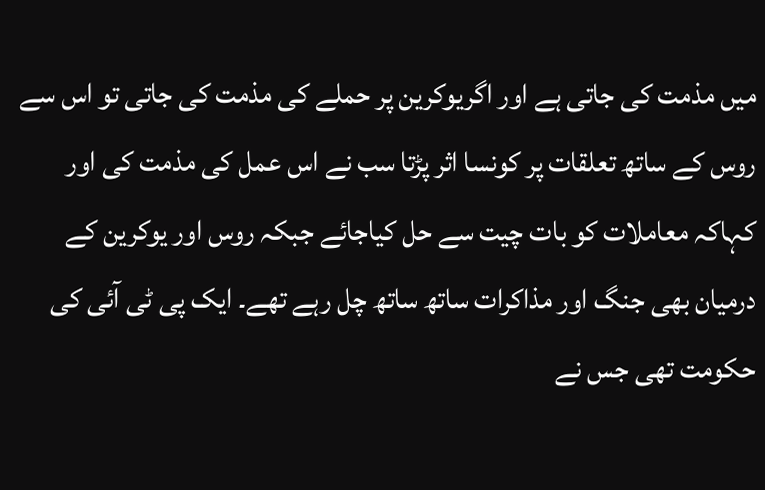میں مذمت کی جاتی ہے اور اگریوکرین پر حملے کی مذمت کی جاتی تو اس سے روس کے ساتھ تعلقات پر کونسا اثر پڑتا سب نے اس عمل کی مذمت کی اور کہاکہ معاملات کو بات چیت سے حل کیاجائے جبکہ روس اور یوکرین کے درمیان بھی جنگ اور مذاکرات ساتھ ساتھ چل رہے تھے۔ ایک پی ٹی آئی کی حکومت تھی جس نے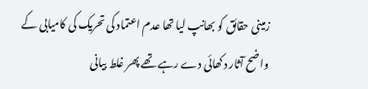زمینی حقائق کو بھانپ لیا تھا عدم اعتماد کی تحریک کی کامیابی کے واضح آثار دکھائی دے رہے تھے پھر غلط بیانی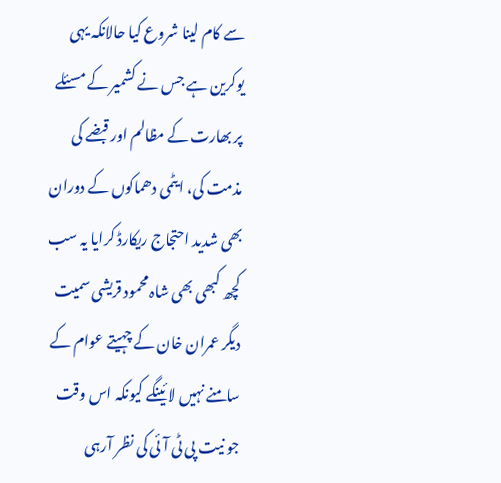سے کام لینا شروع کیا حالانکہ یہی یوکرین ہے جس نے کشمیر کے مسئلے پر بھارت کے مظالم اور قبضے کی مذمت کی، ایٹمی دھماکوں کے دوران بھی شدید احتجاج ریکارڈ کرایا یہ سب کچھ کبھی بھی شاہ محمود قریشی سمیت دیگر عمران خان کے چہیتے عوام کے سامنے نہیں لائینگے کیونکہ اس وقت جو نیت پی ٹی آئی کی نظر آرہی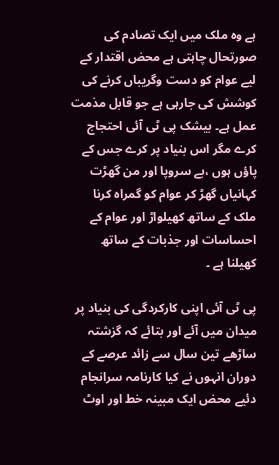ہے وہ ملک میں ایک تصادم کی صورتحال چاہتی ہے محض اقتدار کے لیے عوام کو دست وگریباں کرنے کی کوشش کی جارہی ہے جو قابل مذمت عمل ہے۔ بیشک پی ٹی آئی احتجاج کرے مگر اس بنیاد پر کرے جس کے پاؤں ہوں ،بے سروپا اور من گھڑت کہانیاں گھڑ کر عوام کو گمراہ کرنا ملک کے ساتھ کھیلواڑ اور عوام کے احساسات اور جذبات کے ساتھ کھیلنا ہے ۔

پی ٹی آئی اپنی کارکردگی کی بنیاد پر میدان میں آئے اور بتائے کہ گزشتہ ساڑھے تین سال سے زائد عرصے کے دوران انہوں نے کیا کارنامہ سرانجام دئیے محض ایک مبینہ خط اور اوٹ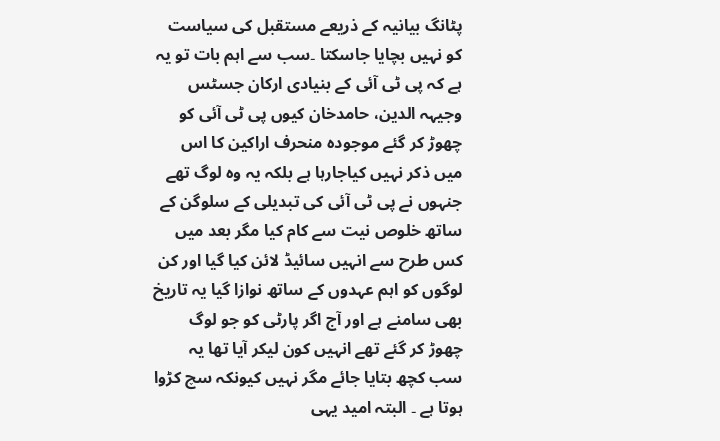پٹانگ بیانیہ کے ذریعے مستقبل کی سیاست کو نہیں بچایا جاسکتا ۔سب سے اہم بات تو یہ ہے کہ پی ٹی آئی کے بنیادی ارکان جسٹس وجیہہ الدین، حامدخان کیوں پی ٹی آئی کو چھوڑ کر گئے موجودہ منحرف اراکین کا اس میں ذکر نہیں کیاجارہا ہے بلکہ یہ وہ لوگ تھے جنہوں نے پی ٹی آئی کی تبدیلی کے سلوگن کے ساتھ خلوص نیت سے کام کیا مگر بعد میں کس طرح سے انہیں سائیڈ لائن کیا گیا اور کن لوگوں کو اہم عہدوں کے ساتھ نوازا گیا یہ تاریخ بھی سامنے ہے اور آج اگر پارٹی کو جو لوگ چھوڑ کر گئے تھے انہیں کون لیکر آیا تھا یہ سب کچھ بتایا جائے مگر نہیں کیونکہ سچ کڑوا ہوتا ہے ۔ البتہ امید یہی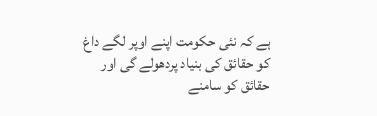ہے کہ نئی حکومت اپنے اوپر لگے داغ کو حقائق کی بنیاد پردھولے گی اور حقائق کو سامنے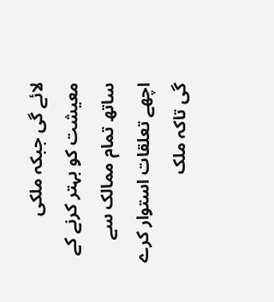لائے گی جبکہ ملکی معیشت کو بہتر کرنے کے ساتھ تمام ممالک سے اچھے تعلقات استوار کرے گی تاکہ ملک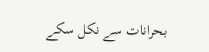بحرانات سے نکل سکے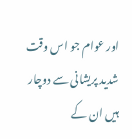اور عوام جو اس وقت شدید پریشانی سے دوچار ہیں ان کے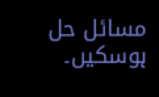مسائل حل ہوسکیں۔